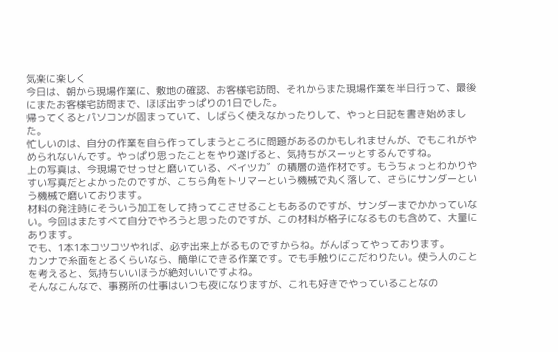気楽に楽しく
今日は、朝から現場作業に、敷地の確認、お客様宅訪問、それからまた現場作業を半日行って、最後にまたお客様宅訪問まで、ほぼ出ずっぱりの1日でした。
帰ってくるとパソコンが固まっていて、しばらく使えなかったりして、やっと日記を書き始めました。
忙しいのは、自分の作業を自ら作ってしまうところに問題があるのかもしれませんが、でもこれがやめられないんです。やっぱり思ったことをやり遂げると、気持ちがスーッとするんですね。
上の写真は、今現場でせっせと磨いている、ベイツカ゛の積層の造作材です。もうちょっとわかりやすい写真だとよかったのですが、こちら角をトリマーという機械で丸く落して、さらにサンダーという機械で磨いております。
材料の発注時にそういう加工をして持ってこさせることもあるのですが、サンダーまでかかっていない。今回はまたすべて自分でやろうと思ったのですが、この材料が格子になるものも含めて、大量にあります。
でも、1本1本コツコツやれば、必ず出来上がるものですからね。がんばってやっております。
カンナで糸面をとるくらいなら、簡単にできる作業です。でも手触りにこだわりたい。使う人のことを考えると、気持ちいいほうが絶対いいですよね。
そんなこんなで、事務所の仕事はいつも夜になりますが、これも好きでやっていることなの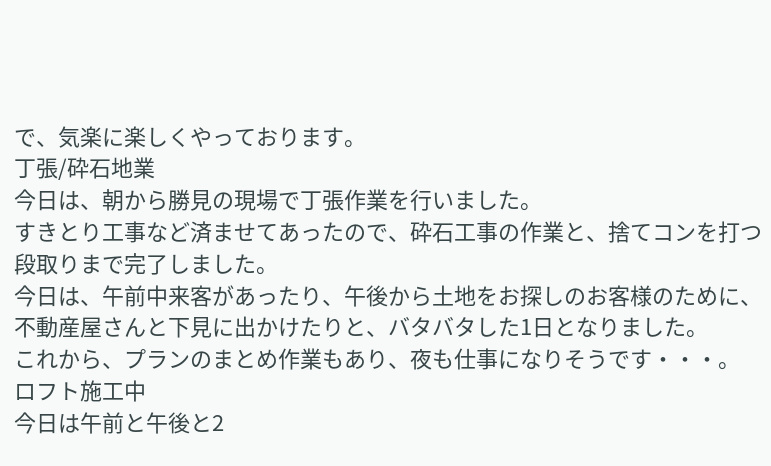で、気楽に楽しくやっております。
丁張/砕石地業
今日は、朝から勝見の現場で丁張作業を行いました。
すきとり工事など済ませてあったので、砕石工事の作業と、捨てコンを打つ段取りまで完了しました。
今日は、午前中来客があったり、午後から土地をお探しのお客様のために、不動産屋さんと下見に出かけたりと、バタバタした1日となりました。
これから、プランのまとめ作業もあり、夜も仕事になりそうです・・・。
ロフト施工中
今日は午前と午後と2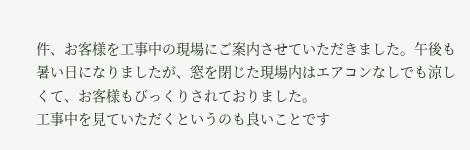件、お客様を工事中の現場にご案内させていただきました。午後も暑い日になりましたが、窓を閉じた現場内はエアコンなしでも涼しくて、お客様もびっくりされておりました。
工事中を見ていただくというのも良いことです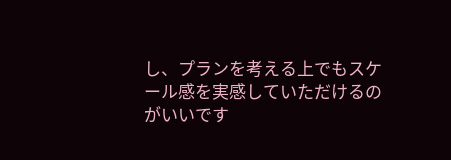し、プランを考える上でもスケール感を実感していただけるのがいいです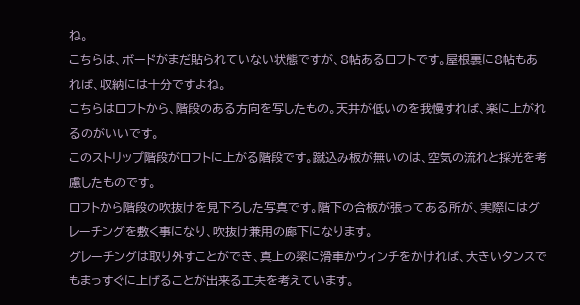ね。
こちらは、ボードがまだ貼られていない状態ですが、8帖あるロフトです。屋根裏に8帖もあれば、収納には十分ですよね。
こちらはロフトから、階段のある方向を写したもの。天井が低いのを我慢すれば、楽に上がれるのがいいです。
このストリップ階段がロフトに上がる階段です。蹴込み板が無いのは、空気の流れと採光を考慮したものです。
ロフトから階段の吹抜けを見下ろした写真です。階下の合板が張ってある所が、実際にはグレーチングを敷く事になり、吹抜け兼用の廊下になります。
グレーチングは取り外すことができ、真上の梁に滑車かウィンチをかければ、大きいタンスでもまっすぐに上げることが出来る工夫を考えています。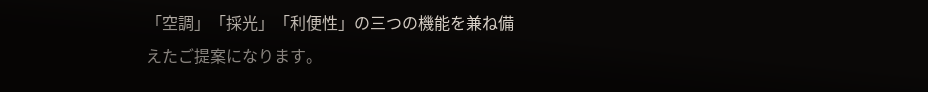「空調」「採光」「利便性」の三つの機能を兼ね備えたご提案になります。